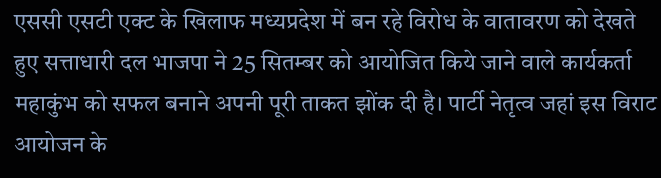एससी एसटी एक्ट के खिलाफ मध्यप्रदेश में बन रहे विरोध के वातावरण को देखते हुए सत्ताधारी दल भाजपा ने 25 सितम्बर को आयोजित किये जाने वाले कार्यकर्ता महाकुंभ को सफल बनाने अपनी पूरी ताकत झोंक दी है। पार्टी नेतृत्व जहां इस विराट आयोजन के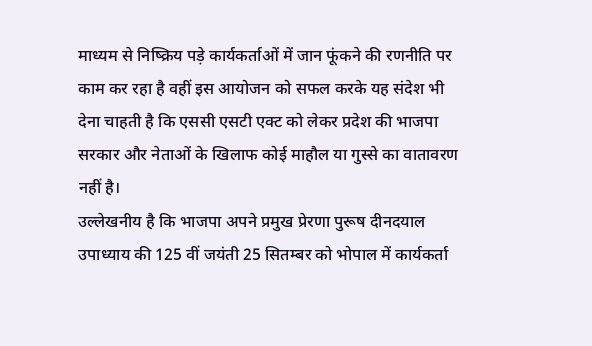माध्यम से निष्क्रिय पड़े कार्यकर्ताओं में जान फूंकने की रणनीति पर काम कर रहा है वहीं इस आयोजन को सफल करके यह संदेश भी देना चाहती है कि एससी एसटी एक्ट को लेकर प्रदेश की भाजपा सरकार और नेताओं के खिलाफ कोई माहौल या गुस्से का वातावरण नहीं है।
उल्लेखनीय है कि भाजपा अपने प्रमुख प्रेरणा पुरूष दीनदयाल उपाध्याय की 125 वीं जयंती 25 सितम्बर को भोपाल में कार्यकर्ता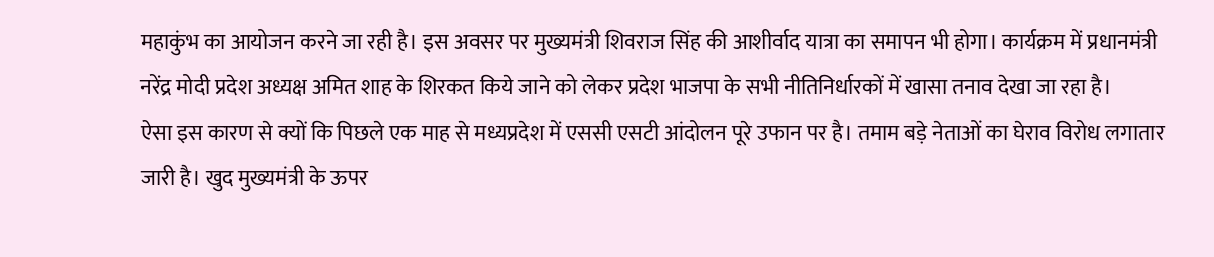महाकुंभ का आयोजन करने जा रही है। इस अवसर पर मुख्यमंत्री शिवराज सिंह की आशीर्वाद यात्रा का समापन भी होगा। कार्यक्रम में प्रधानमंत्री नरेंद्र मोदी प्रदेश अध्यक्ष अमित शाह के शिरकत किये जाने को लेकर प्रदेश भाजपा के सभी नीतिनिर्धारकों में खासा तनाव देखा जा रहा है।
ऐसा इस कारण से क्यों कि पिछले एक माह से मध्यप्रदेश में एससी एसटी आंदोलन पूरे उफान पर है। तमाम बड़े नेताओं का घेराव विरोध लगातार जारी है। खुद मुख्यमंत्री के ऊपर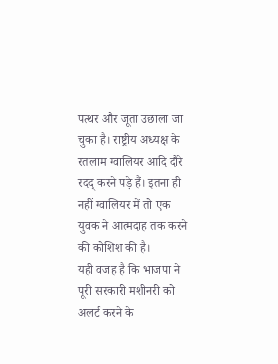पत्थर और जूता उछाला जा चुका है। राष्ट्रीय अध्यक्ष के रतलाम ग्वालियर आदि दौरे रदद् करने पड़े हैं। इतना ही नहीं ग्वालियर में तो एक युवक ने आत्मदाह तक करने की कोशिश की है।
यही वजह है कि भाजपा ने पूरी सरकारी मशीनरी को अलर्ट करने के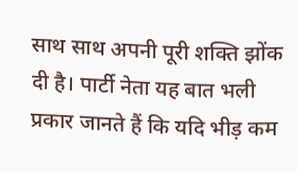साथ साथ अपनी पूरी शक्ति झोंक दी है। पार्टी नेता यह बात भली प्रकार जानते हैं कि यदि भीड़ कम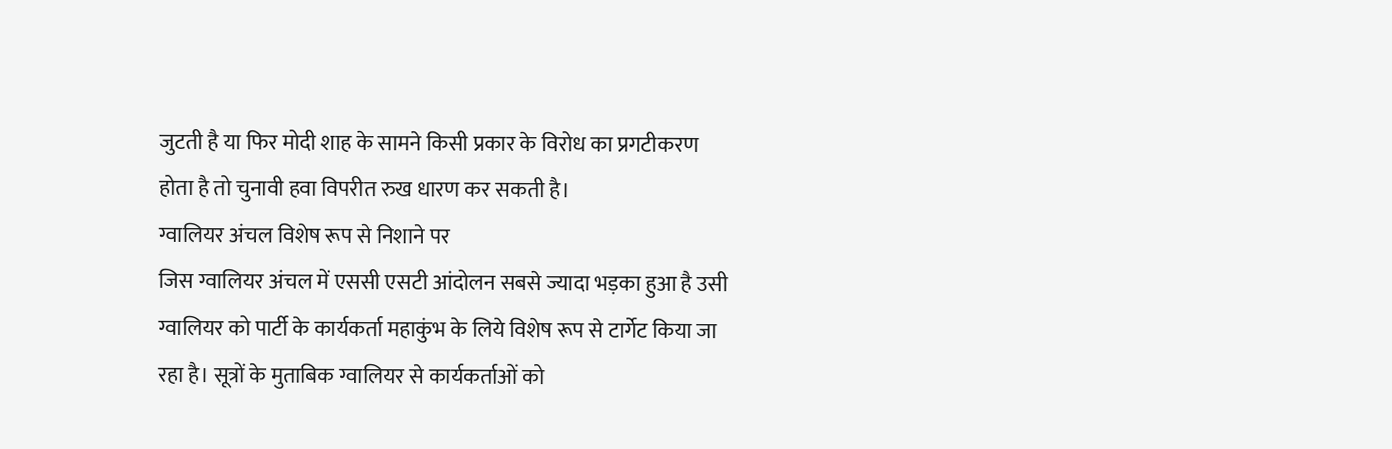जुटती है या फिर मोदी शाह के सामने किसी प्रकार के विरोध का प्रगटीकरण होता है तो चुनावी हवा विपरीत रुख धारण कर सकती है।
ग्वालियर अंचल विशेष रूप से निशाने पर
जिस ग्वालियर अंचल में एससी एसटी आंदोलन सबसे ज्यादा भड़का हुआ है उसी ग्वालियर को पार्टी के कार्यकर्ता महाकुंभ के लिये विशेष रूप से टार्गेट किया जा रहा है। सूत्रों के मुताबिक ग्वालियर से कार्यकर्ताओं को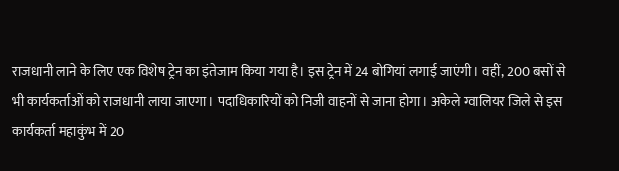राजधानी लाने के लिए एक विशेष ट्रेन का इंतेजाम किया गया है। इस ट्रेन में 24 बोगियां लगाई जाएंगी। वहीं, 200 बसों से भी कार्यकर्ताओं को राजधानी लाया जाएगा। पदाधिकारियों को निजी वाहनों से जाना होगा। अकेले ग्वालियर जिले से इस कार्यकर्ता महाकुंभ में 20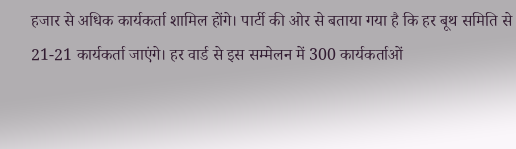हजार से अधिक कार्यकर्ता शामिल होंगे। पार्टी की ओर से बताया गया है कि हर बूथ समिति से 21-21 कार्यकर्ता जाएंगे। हर वार्ड से इस सम्मेलन में 300 कार्यकर्ताओं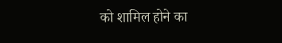को शामिल होने का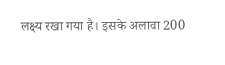लक्ष्य रखा गया है। इसके अलावा 200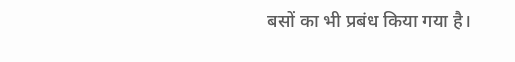बसों का भी प्रबंध किया गया है।